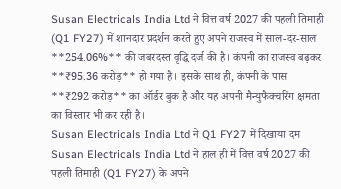Susan Electricals India Ltd ने वित्त वर्ष 2027 की पहली तिमाही (Q1 FY27) में शानदार प्रदर्शन करते हुए अपने राजस्व में साल-दर-साल **254.06%** की जबरदस्त वृद्धि दर्ज की है। कंपनी का राजस्व बढ़कर **₹95.36 करोड़** हो गया है। इसके साथ ही, कंपनी के पास **₹292 करोड़** का ऑर्डर बुक है और यह अपनी मैन्युफैक्चरिंग क्षमता का विस्तार भी कर रही है।
Susan Electricals India Ltd ने Q1 FY27 में दिखाया दम
Susan Electricals India Ltd ने हाल ही में वित्त वर्ष 2027 की पहली तिमाही (Q1 FY27) के अपने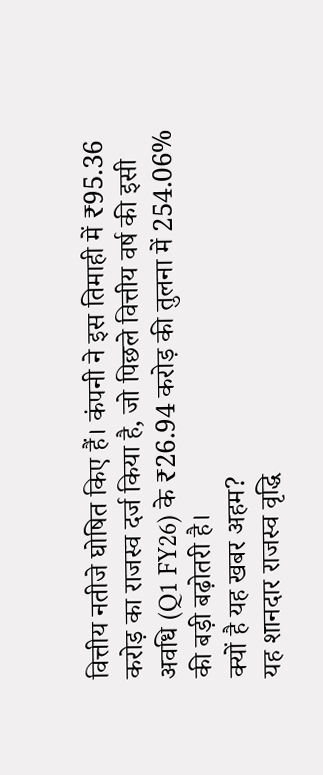वित्तीय नतीजे घोषित किए हैं। कंपनी ने इस तिमाही में ₹95.36 करोड़ का राजस्व दर्ज किया है, जो पिछले वित्तीय वर्ष की इसी अवधि (Q1 FY26) के ₹26.94 करोड़ की तुलना में 254.06% की बड़ी बढ़ोतरी है।
क्यों है यह खबर अहम?
यह शानदार राजस्व वृद्धि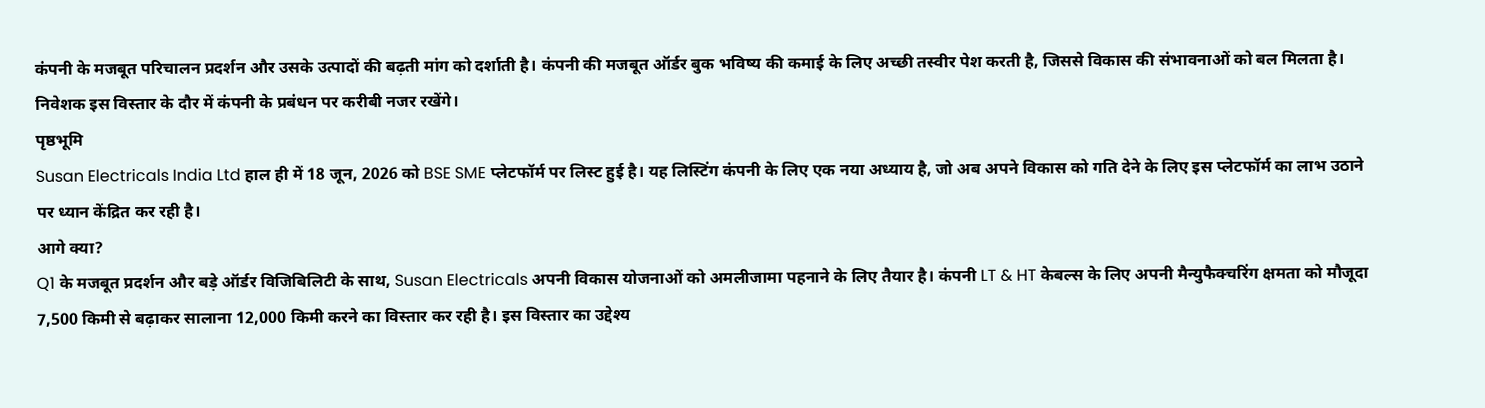कंपनी के मजबूत परिचालन प्रदर्शन और उसके उत्पादों की बढ़ती मांग को दर्शाती है। कंपनी की मजबूत ऑर्डर बुक भविष्य की कमाई के लिए अच्छी तस्वीर पेश करती है, जिससे विकास की संभावनाओं को बल मिलता है। निवेशक इस विस्तार के दौर में कंपनी के प्रबंधन पर करीबी नजर रखेंगे।
पृष्ठभूमि
Susan Electricals India Ltd हाल ही में 18 जून, 2026 को BSE SME प्लेटफॉर्म पर लिस्ट हुई है। यह लिस्टिंग कंपनी के लिए एक नया अध्याय है, जो अब अपने विकास को गति देने के लिए इस प्लेटफॉर्म का लाभ उठाने पर ध्यान केंद्रित कर रही है।
आगे क्या?
Q1 के मजबूत प्रदर्शन और बड़े ऑर्डर विजिबिलिटी के साथ, Susan Electricals अपनी विकास योजनाओं को अमलीजामा पहनाने के लिए तैयार है। कंपनी LT & HT केबल्स के लिए अपनी मैन्युफैक्चरिंग क्षमता को मौजूदा 7,500 किमी से बढ़ाकर सालाना 12,000 किमी करने का विस्तार कर रही है। इस विस्तार का उद्देश्य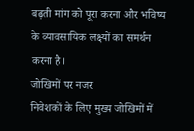बढ़ती मांग को पूरा करना और भविष्य के व्यावसायिक लक्ष्यों का समर्थन करना है।
जोखिमों पर नजर
निवेशकों के लिए मुख्य जोखिमों में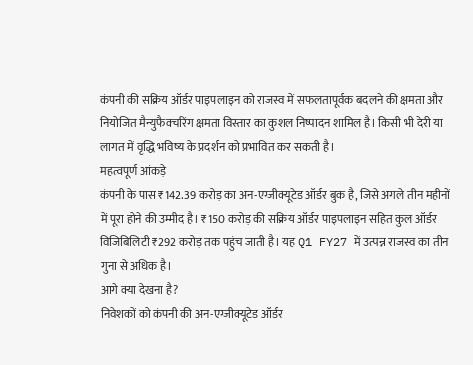कंपनी की सक्रिय ऑर्डर पाइपलाइन को राजस्व में सफलतापूर्वक बदलने की क्षमता और नियोजित मैन्युफैक्चरिंग क्षमता विस्तार का कुशल निष्पादन शामिल है। किसी भी देरी या लागत में वृद्धि भविष्य के प्रदर्शन को प्रभावित कर सकती है।
महत्वपूर्ण आंकड़े
कंपनी के पास ₹142.39 करोड़ का अन-एग्जीक्यूटेड ऑर्डर बुक है, जिसे अगले तीन महीनों में पूरा होने की उम्मीद है। ₹150 करोड़ की सक्रिय ऑर्डर पाइपलाइन सहित कुल ऑर्डर विजिबिलिटी ₹292 करोड़ तक पहुंच जाती है। यह Q1 FY27 में उत्पन्न राजस्व का तीन गुना से अधिक है।
आगे क्या देखना है?
निवेशकों को कंपनी की अन-एग्जीक्यूटेड ऑर्डर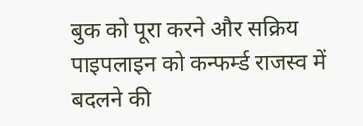बुक को पूरा करने और सक्रिय पाइपलाइन को कन्फर्म्ड राजस्व में बदलने की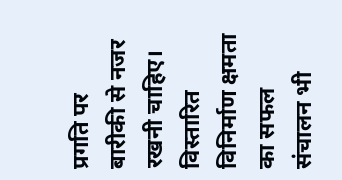प्रगति पर बारीकी से नजर रखनी चाहिए। विस्तारित विनिर्माण क्षमता का सफल संचालन भी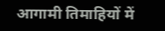आगामी तिमाहियों में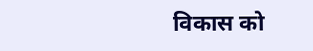विकास को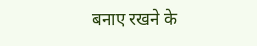बनाए रखने के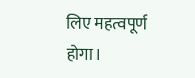लिए महत्वपूर्ण होगा।